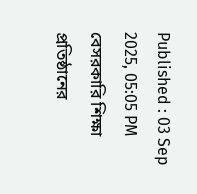Published : 03 Sep 2025, 05:05 PM
বেসরকারি শিক্ষা প্রতিষ্ঠানের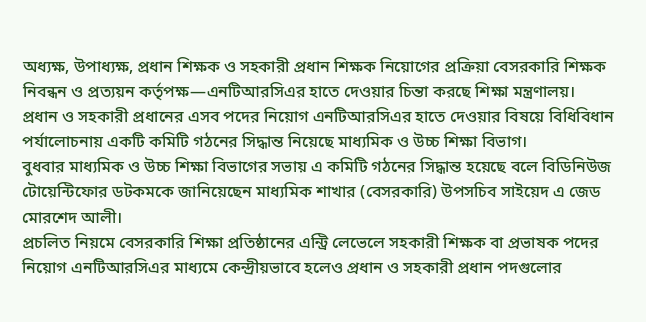অধ্যক্ষ, উপাধ্যক্ষ, প্রধান শিক্ষক ও সহকারী প্রধান শিক্ষক নিয়োগের প্রক্রিয়া বেসরকারি শিক্ষক নিবন্ধন ও প্রত্যয়ন কর্তৃপক্ষ—এনটিআরসিএর হাতে দেওয়ার চিন্তা করছে শিক্ষা মন্ত্রণালয়।
প্রধান ও সহকারী প্রধানের এসব পদের নিয়োগ এনটিআরসিএর হাতে দেওয়ার বিষয়ে বিধিবিধান পর্যালোচনায় একটি কমিটি গঠনের সিদ্ধান্ত নিয়েছে মাধ্যমিক ও উচ্চ শিক্ষা বিভাগ।
বুধবার মাধ্যমিক ও উচ্চ শিক্ষা বিভাগের সভায় এ কমিটি গঠনের সিদ্ধান্ত হয়েছে বলে বিডিনিউজ টোয়েন্টিফোর ডটকমকে জানিয়েছেন মাধ্যমিক শাখার (বেসরকারি) উপসচিব সাইয়েদ এ জেড মোরশেদ আলী।
প্রচলিত নিয়মে বেসরকারি শিক্ষা প্রতিষ্ঠানের এন্ট্রি লেভেলে সহকারী শিক্ষক বা প্রভাষক পদের নিয়োগ এনটিআরসিএর মাধ্যমে কেন্দ্রীয়ভাবে হলেও প্রধান ও সহকারী প্রধান পদগুলোর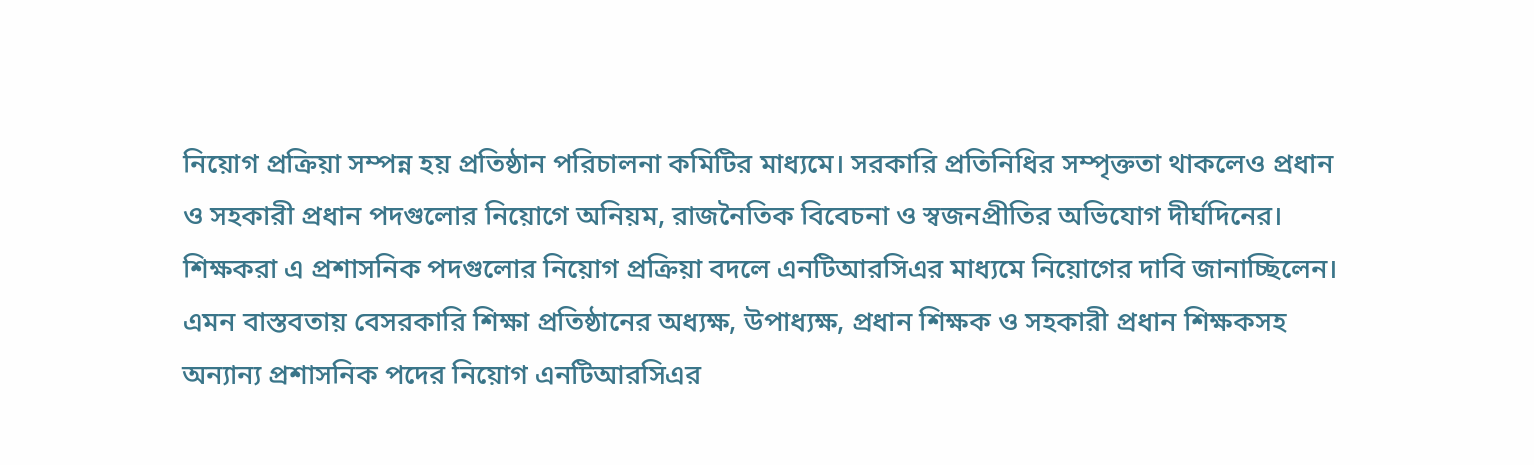নিয়োগ প্রক্রিয়া সম্পন্ন হয় প্রতিষ্ঠান পরিচালনা কমিটির মাধ্যমে। সরকারি প্রতিনিধির সম্পৃক্ততা থাকলেও প্রধান ও সহকারী প্রধান পদগুলোর নিয়োগে অনিয়ম, রাজনৈতিক বিবেচনা ও স্বজনপ্রীতির অভিযোগ দীর্ঘদিনের। শিক্ষকরা এ প্রশাসনিক পদগুলোর নিয়োগ প্রক্রিয়া বদলে এনটিআরসিএর মাধ্যমে নিয়োগের দাবি জানাচ্ছিলেন। এমন বাস্তবতায় বেসরকারি শিক্ষা প্রতিষ্ঠানের অধ্যক্ষ, উপাধ্যক্ষ, প্রধান শিক্ষক ও সহকারী প্রধান শিক্ষকসহ অন্যান্য প্রশাসনিক পদের নিয়োগ এনটিআরসিএর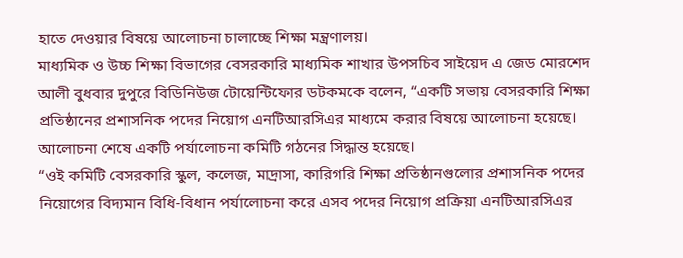হাতে দেওয়ার বিষয়ে আলোচনা চালাচ্ছে শিক্ষা মন্ত্রণালয়।
মাধ্যমিক ও উচ্চ শিক্ষা বিভাগের বেসরকারি মাধ্যমিক শাখার উপসচিব সাইয়েদ এ জেড মোরশেদ আলী বুধবার দুপুরে বিডিনিউজ টোয়েন্টিফোর ডটকমকে বলেন, “একটি সভায় বেসরকারি শিক্ষা প্রতিষ্ঠানের প্রশাসনিক পদের নিয়োগ এনটিআরসিএর মাধ্যমে করার বিষয়ে আলোচনা হয়েছে। আলোচনা শেষে একটি পর্যালোচনা কমিটি গঠনের সিদ্ধান্ত হয়েছে।
“ওই কমিটি বেসরকারি স্কুল, কলেজ, মাদ্রাসা, কারিগরি শিক্ষা প্রতিষ্ঠানগুলোর প্রশাসনিক পদের নিয়োগের বিদ্যমান বিধি-বিধান পর্যালোচনা করে এসব পদের নিয়োগ প্রক্রিয়া এনটিআরসিএর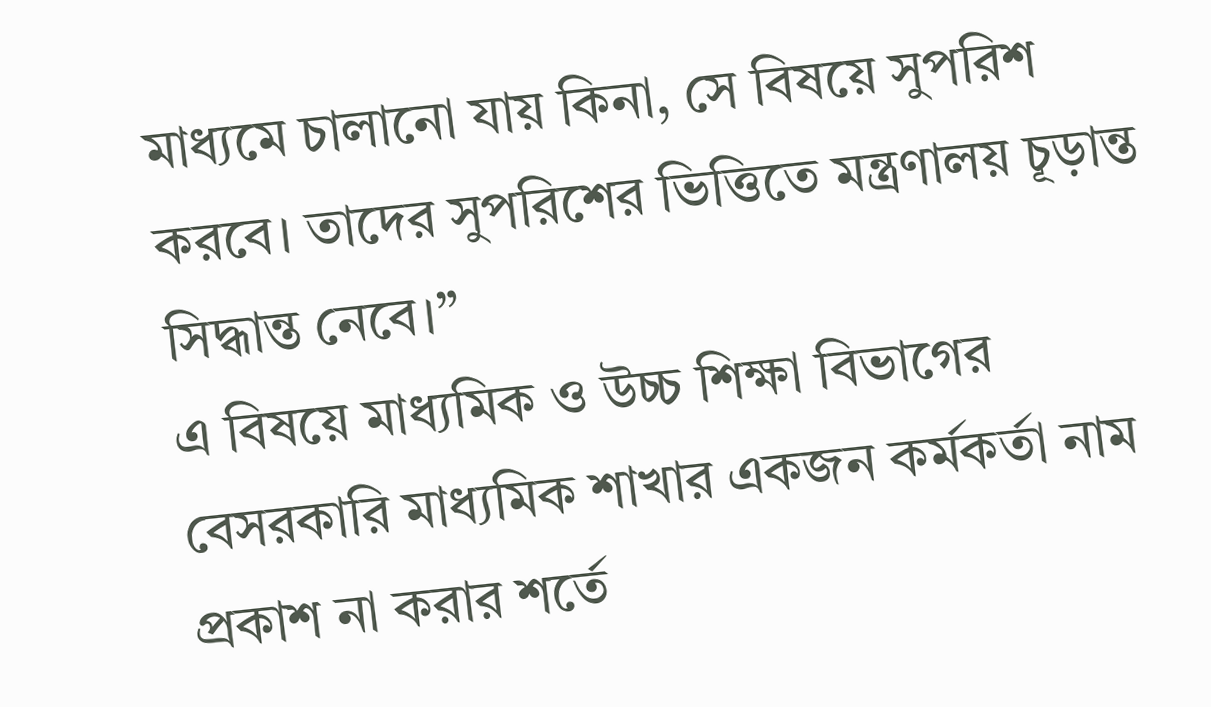মাধ্যমে চালানো যায় কিনা, সে বিষয়ে সুপরিশ করবে। তাদের সুপরিশের ভিত্তিতে মন্ত্রণালয় চূড়ান্ত সিদ্ধান্ত নেবে।”
এ বিষয়ে মাধ্যমিক ও উচ্চ শিক্ষা বিভাগের বেসরকারি মাধ্যমিক শাখার একজন কর্মকর্তা নাম প্রকাশ না করার শর্তে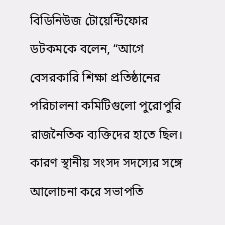বিডিনিউজ টোয়েন্টিফোর ডটকমকে বলেন, “আগে বেসরকারি শিক্ষা প্রতিষ্ঠানের পরিচালনা কমিটিগুলো পুরোপুরি রাজনৈতিক ব্যক্তিদের হাতে ছিল। কারণ স্থানীয় সংসদ সদস্যের সঙ্গে আলোচনা করে সভাপতি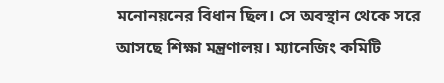মনোনয়নের বিধান ছিল। সে অবস্থান থেকে সরে আসছে শিক্ষা মন্ত্রণালয়। ম্যানেজিং কমিটি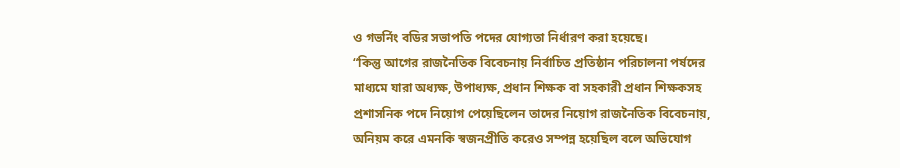ও গভর্নিং বডির সভাপতি পদের যোগ্যতা নির্ধারণ করা হয়েছে।
“কিন্তু আগের রাজনৈতিক বিবেচনায় নির্বাচিত প্রতিষ্ঠান পরিচালনা পর্ষদের মাধ্যমে যারা অধ্যক্ষ, উপাধ্যক্ষ, প্রধান শিক্ষক বা সহকারী প্রধান শিক্ষকসহ প্রশাসনিক পদে নিয়োগ পেয়েছিলেন তাদের নিয়োগ রাজনৈতিক বিবেচনায়, অনিয়ম করে এমনকি স্বজনপ্রীতি করেও সম্পন্ন হয়েছিল বলে অভিযোগ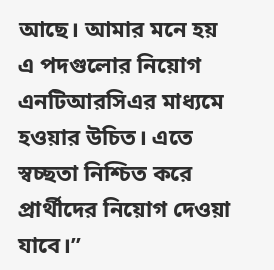আছে। আমার মনে হয় এ পদগুলোর নিয়োগ এনটিআরসিএর মাধ্যমে হওয়ার উচিত। এতে স্বচ্ছতা নিশ্চিত করে প্রার্থীদের নিয়োগ দেওয়া যাবে।”